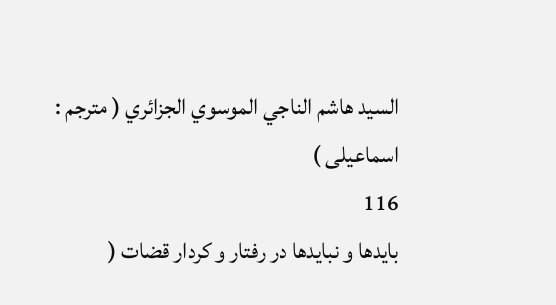السيد هاشم الناجي الموسوي الجزائري ( مترجم : اسماعيلى )
116
بايدها و نبايدها در رفتار و كردار قضات (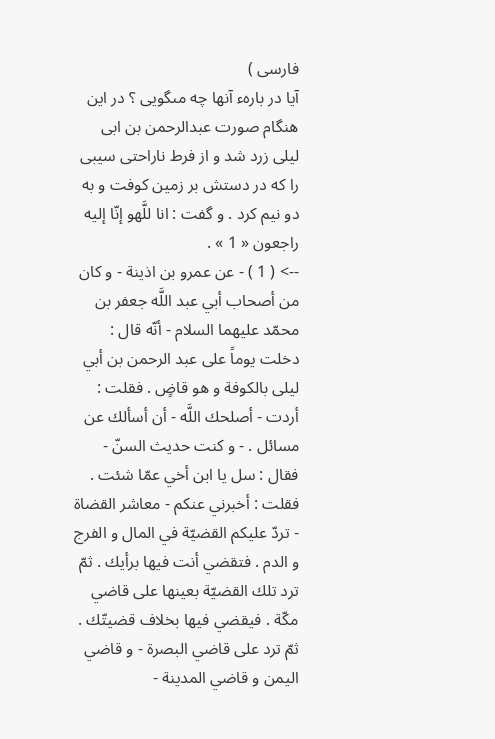فارسى )
آيا در بارهء آنها چه مىگويى ؟ در اين هنگام صورت عبدالرحمن بن ابى ليلى زرد شد و از فرط ناراحتى سيبى را كه در دستش بر زمين كوفت و به دو نيم كرد . و گفت : انا للَّهو إنّا إليه راجعون « 1 » .
--> ( 1 ) - عن عمرو بن اذينة - و كان من أصحاب أبي عبد اللَّه جعفر بن محمّد عليهما السلام - أنّه قال : دخلت يوماً على عبد الرحمن بن أبي ليلى بالكوفة و هو قاضٍ . فقلت : أردت - أصلحك اللَّه - أن أسألك عن مسائل . - و كنت حديث السنّ - فقال : سل يا ابن أخي عمّا شئت . فقلت : أخبرني عنكم - معاشر القضاة - تردّ عليكم القضيّة في المال و الفرج و الدم . فتقضي أنت فيها برأيك . ثمّ ترد تلك القضيّة بعينها على قاضي مكّة . فيقضي فيها بخلاف قضيتّك . ثمّ ترد على قاضي البصرة - و قاضي اليمن و قاضي المدينة -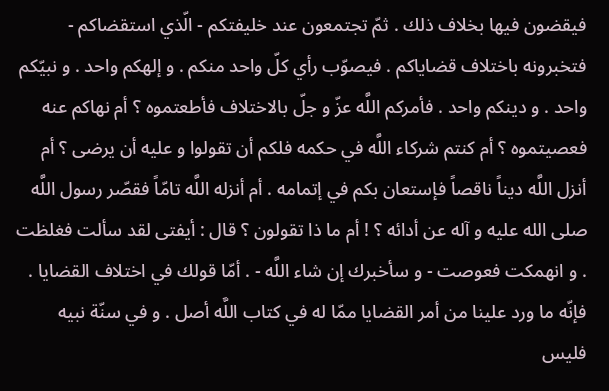فيقضون فيها بخلاف ذلك . ثمّ تجتمعون عند خليفتكم - الّذي استقضاكم - فتخبرونه باختلاف قضاياكم . فيصوّب رأي كلّ واحد منكم . و إلهكم واحد . و نبيّكم واحد . و دينكم واحد . فأمركم اللَّه عزّ و جلّ بالاختلاف فأطعتموه ؟ أم نهاكم عنه فعصيتموه ؟ أم كنتم شركاء اللَّه في حكمه فلكم أن تقولوا و عليه أن يرضى ؟ أم أنزل اللَّه ديناً ناقصاً فإستعان بكم في إتمامه . أم أنزله اللَّه تامّاً فقصّر رسول اللَّه صلى الله عليه و آله عن أدائه ؟ ! أم ما ذا تقولون ؟ قال : أيفتى لقد سألت فغلظت . و انهمكت فعوصت - و سأخبرك إن شاء اللَّه - . أمّا قولك في اختلاف القضايا . فإنّه ما ورد علينا من أمر القضايا ممّا له في كتاب اللَّه أصل . و في سنّة نبيه فليس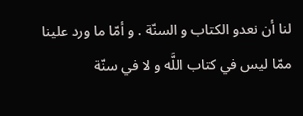لنا أن نعدو الكتاب و السنّة . و أمّا ما ورد علينا ممّا ليس في كتاب اللَّه و لا في سنّة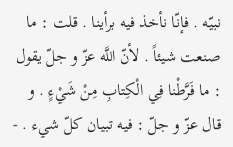نبيّه . فإنّا نأخذ فيه برأينا . قلت : ما صنعت شيئاً . لأنّ اللَّه عزّ و جلّ يقول : ما فَرَّطْنا فِي الْكِتابِ مِنْ شَيْءٍ . و قال عزّ و جلّ : فيه تبيان كلّ شيء . -